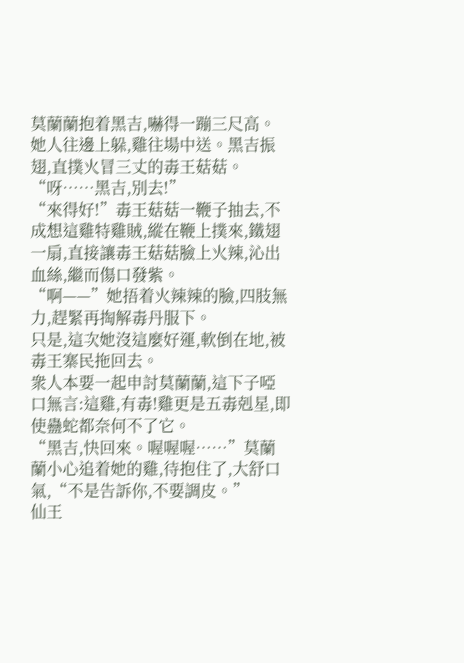莫蘭蘭抱着黑吉,嚇得一蹦三尺高。
她人往邊上躲,雞往場中送。黑吉振翅,直撲火冒三丈的毒王菇菇。
“呀……黑吉,別去!”
“來得好!”毒王菇菇一鞭子抽去,不成想這雞特雞賊,縱在鞭上撲來,鐵翅一扇,直接讓毒王菇菇臉上火辣,沁出血絲,繼而傷口發紫。
“啊——”她捂着火辣辣的臉,四肢無力,趕緊再掏解毒丹服下。
只是,這次她沒這麼好運,軟倒在地,被毒王寨民拖回去。
衆人本要一起申討莫蘭蘭,這下子啞口無言:這雞,有毒!雞更是五毒剋星,即使蠱蛇都奈何不了它。
“黑吉,快回來。喔喔喔……”莫蘭蘭小心追着她的雞,待抱住了,大舒口氣,“不是告訴你,不要調皮。”
仙王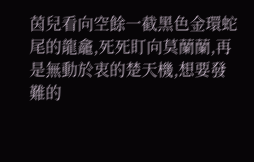茵兒看向空餘一截黑色金環蛇尾的龍龕,死死盯向莫蘭蘭,再是無動於衷的楚天機,想要發難的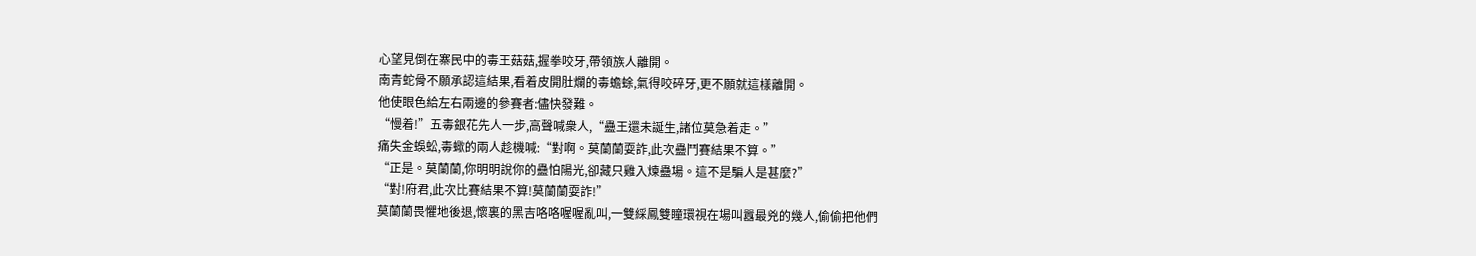心望見倒在寨民中的毒王菇菇,握拳咬牙,帶領族人離開。
南青蛇骨不願承認這結果,看着皮開肚爛的毒蟾蜍,氣得咬碎牙,更不願就這樣離開。
他使眼色給左右兩邊的參賽者:儘快發難。
“慢着!”五毒銀花先人一步,高聲喊衆人,“蠱王還未誕生,諸位莫急着走。”
痛失金蜈蚣,毒蠍的兩人趁機喊:“對啊。莫蘭蘭耍詐,此次蠱鬥賽結果不算。”
“正是。莫蘭蘭,你明明說你的蠱怕陽光,卻藏只雞入煉蠱場。這不是騙人是甚麼?”
“對!府君,此次比賽結果不算!莫蘭蘭耍詐!”
莫蘭蘭畏懼地後退,懷裏的黑吉咯咯喔喔亂叫,一雙綵鳳雙瞳環視在場叫囂最兇的幾人,偷偷把他們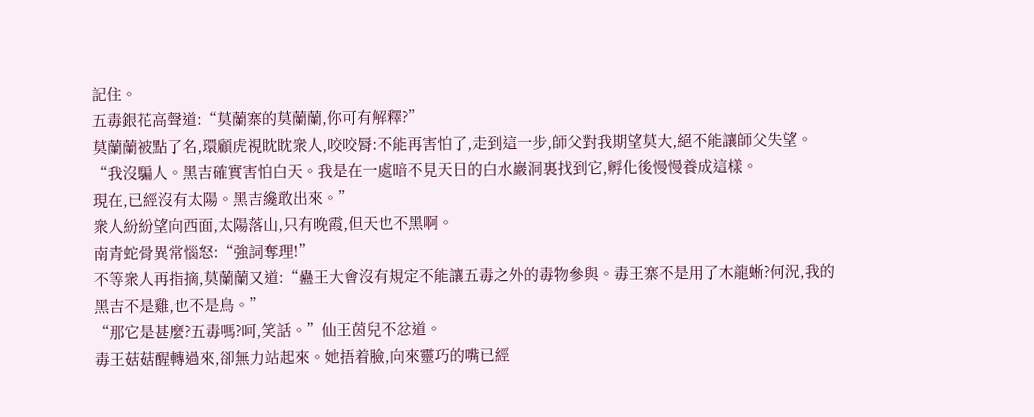記住。
五毒銀花高聲道:“莫蘭寨的莫蘭蘭,你可有解釋?”
莫蘭蘭被點了名,環顧虎視眈眈衆人,咬咬脣:不能再害怕了,走到這一步,師父對我期望莫大,絕不能讓師父失望。
“我沒騙人。黑吉確實害怕白天。我是在一處暗不見天日的白水巖洞裏找到它,孵化後慢慢養成這樣。
現在,已經沒有太陽。黑吉纔敢出來。”
衆人紛紛望向西面,太陽落山,只有晚霞,但天也不黑啊。
南青蛇骨異常惱怒:“強詞奪理!”
不等衆人再指摘,莫蘭蘭又道:“蠱王大會沒有規定不能讓五毒之外的毒物參與。毒王寨不是用了木龍蜥?何況,我的黑吉不是雞,也不是鳥。”
“那它是甚麼?五毒嗎?呵,笑話。”仙王茵兒不忿道。
毒王菇菇醒轉過來,卻無力站起來。她捂着臉,向來靈巧的嘴已經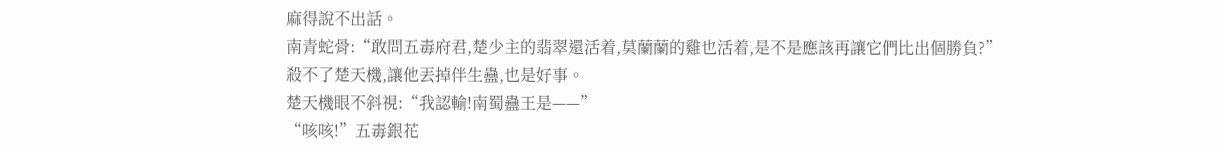麻得說不出話。
南青蛇骨:“敢問五毒府君,楚少主的翡翠還活着,莫蘭蘭的雞也活着,是不是應該再讓它們比出個勝負?”
殺不了楚天機,讓他丟掉伴生蠱,也是好事。
楚天機眼不斜視:“我認輸!南蜀蠱王是——”
“咳咳!”五毒銀花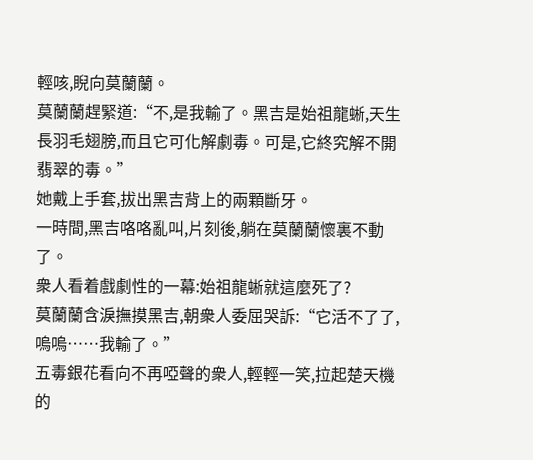輕咳,睨向莫蘭蘭。
莫蘭蘭趕緊道:“不,是我輸了。黑吉是始祖龍蜥,天生長羽毛翅膀,而且它可化解劇毒。可是,它終究解不開翡翠的毒。”
她戴上手套,拔出黑吉背上的兩顆斷牙。
一時間,黑吉咯咯亂叫,片刻後,躺在莫蘭蘭懷裏不動了。
衆人看着戲劇性的一幕:始祖龍蜥就這麼死了?
莫蘭蘭含淚撫摸黑吉,朝衆人委屈哭訴:“它活不了了,嗚嗚……我輸了。”
五毒銀花看向不再啞聲的衆人,輕輕一笑,拉起楚天機的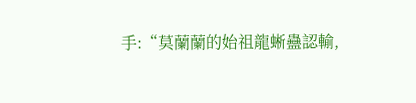手:“莫蘭蘭的始祖龍蜥蠱認輸,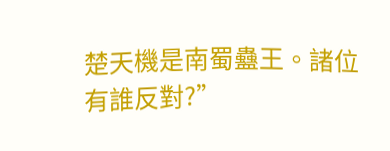楚天機是南蜀蠱王。諸位有誰反對?”